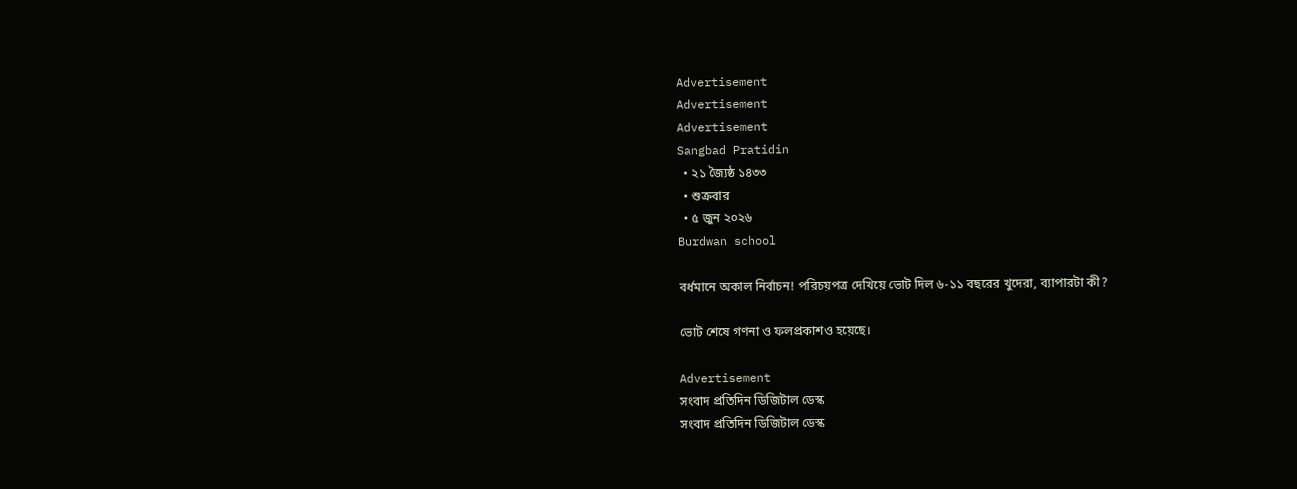Advertisement
Advertisement
Advertisement
Sangbad Pratidin
  • ২১ জ্যৈষ্ঠ ১৪৩৩
  • শুক্রবার
  • ৫ জুন ২০২৬
Burdwan school

বর্ধমানে অকাল নির্বাচন! পরিচয়পত্র দেখিয়ে ভোট দিল ৬-১১ বছরের খুদেরা, ব্যাপারটা কী?

ভোট শেষে গণনা ও ফল‌প্রকাশও হয়েছে।

Advertisement
সংবাদ প্রতিদিন ডিজিটাল ডেস্ক
সংবাদ প্রতিদিন ডিজিটাল ডেস্ক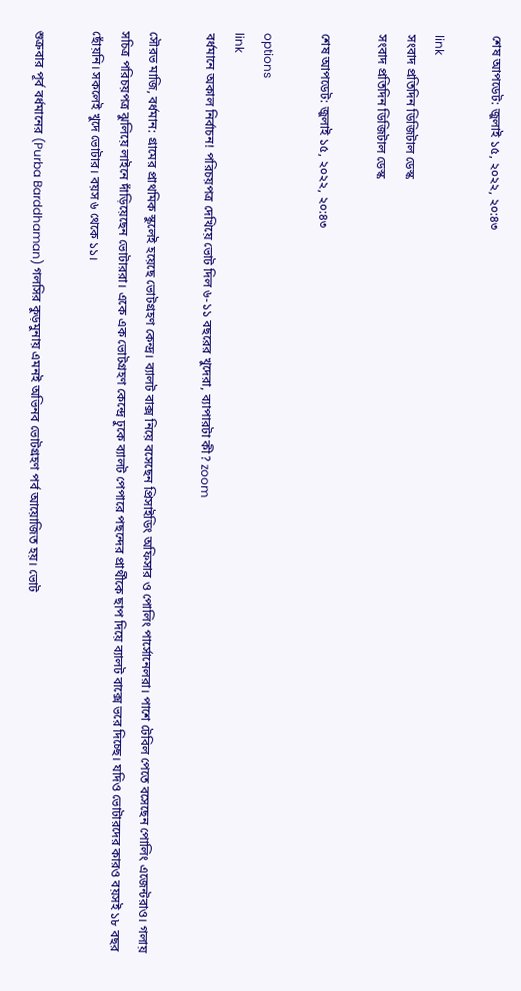শেষ আপডেট: জুলাই ১৫, ২০২২, ২০:৪৩

link
সংবাদ প্রতিদিন ডিজিটাল ডেস্ক
সংবাদ প্রতিদিন ডিজিটাল ডেস্ক

শেষ আপডেট: জুলাই ১৫, ২০২২, ২০:৪৩

options
link
বর্ধমানে অকাল নির্বাচন! পরিচয়পত্র দেখিয়ে ভোট দিল ৬-১১ বছরের খুদেরা, ব্যাপারটা কী? zoom

সৌরভ মাজি, বর্ধমান: গ্রামের প্রাথমিক স্কুলেই হয়েছে ভোটগ্রহণ কেন্দ্র। ব্যালট বাক্স নিয়ে বসেছেন প্রিসাইডিং অফিসার ও পোলিং পার্সোনেলরা। পাশে টেবিল পেতে বসেছেন পোলিং এজেন্টরাও। গলায় সচিত্র পরিচয়পত্র ঝুলিয়ে লাইনে দাঁড়িয়েছেন ভোটাররা। একে এক ভোটগ্রহণ কেন্দ্রে ঢুকে ব্যালট পেপারে পছন্দের প্রার্থীকে ছাপ দিয়ে ব্যালট বাক্সে ভরে দিচ্ছে। যদিও ভোটারদের কারও বয়সই ১৮ বছর ছোঁয়নি। সকলেই খুদে ভোটার। বয়স ৬ থেকে ১১।

শুক্রবার পূর্ব বর্ধমানের (Purba Barddhaman) গলসির কুড়মুনায় এমনই অভিনব ভোটগ্রহণ পর্ব আয়োজিত হয়। ভোট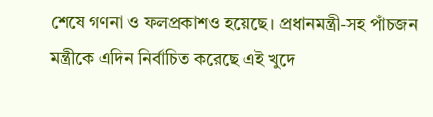শেষে গণনা ও ফল‌প্রকাশও হয়েছে। প্রধানমন্ত্রী-সহ পাঁচজন মন্ত্রীকে এদিন নির্বাচিত করেছে এই খুদে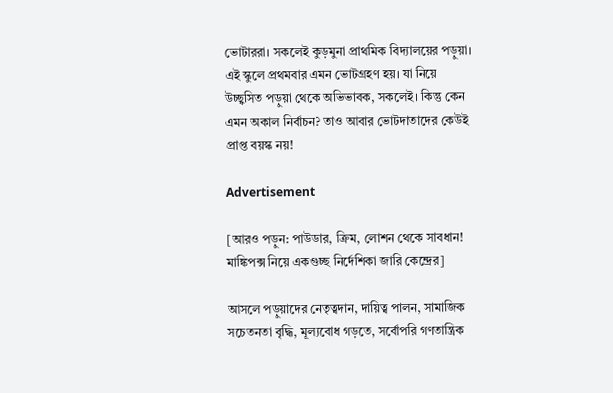ভোটাররা। সকলেই কুড়মুনা প্রাথমিক বিদ্যালয়ের পড়ুয়া। এই স্কুলে প্রথমবার এমন ভোটগ্রহণ হয়। যা নিয়ে উচ্ছ্বসিত পড়ুয়া থেকে অভিভাবক, সকলেই। কিন্তু কেন এমন অকাল নির্বাচন? তাও আবার ভোটদাতাদের কেউই প্রাপ্ত বয়স্ক নয়!

Advertisement

[আরও পড়ুন: পাউডার, ক্রিম, লোশন থেকে সাবধান! মাঙ্কিপক্স নিয়ে একগুচ্ছ নির্দেশিকা জারি কেন্দ্রের]

আসলে পড়ুয়াদের নেতৃত্বদান, দায়িত্ব পালন, সামাজিক সচেতনতা বৃদ্ধি, মূল্যবোধ গড়তে, সর্বোপরি গণতান্ত্রিক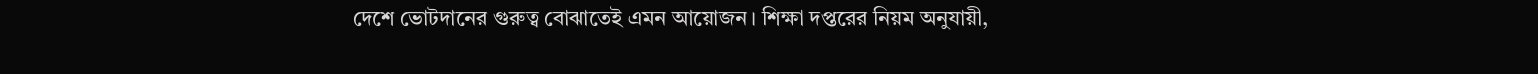দেশে ভোটদানের গুরুত্ব বোঝাতেই এমন আয়োজন। শিক্ষা দপ্তরের নিয়ম অনুযায়ী,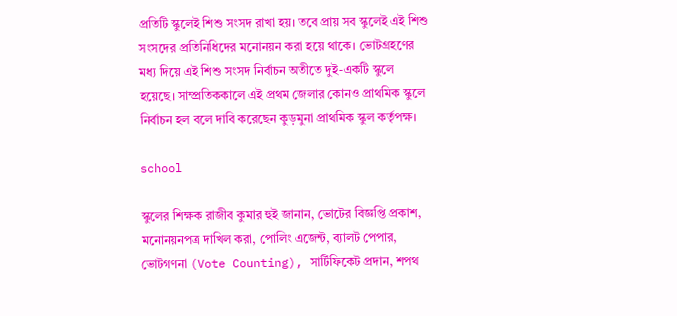প্রতিটি স্কুলেই শিশু সংসদ রাখা হয়। তবে প্রায় সব স্কুলেই এই শিশু সংসদের প্রতিনিধিদের মনোনয়ন করা হয়ে থাকে। ভোটগ্রহণের মধ্য দিয়ে এই শিশু সংসদ নির্বাচন অতীতে দুই-একটি স্কুলে হয়েছে। সাম্প্রতিককালে এই প্রথম জেলার কোনও প্রাথমিক স্কুলে নির্বাচন হল বলে দাবি করেছেন কুড়মুনা প্রাথমিক স্কুল কর্তৃপক্ষ।

school

স্কুলের শিক্ষক রাজীব কুমার হুই জানান, ভোটের বিজ্ঞপ্তি প্রকাশ, মনোনয়নপত্র দাখিল করা, পোলিং এজেন্ট, ব্যালট পেপার, ভোটগণনা (Vote Counting), সার্টিফিকেট প্রদান, শপথ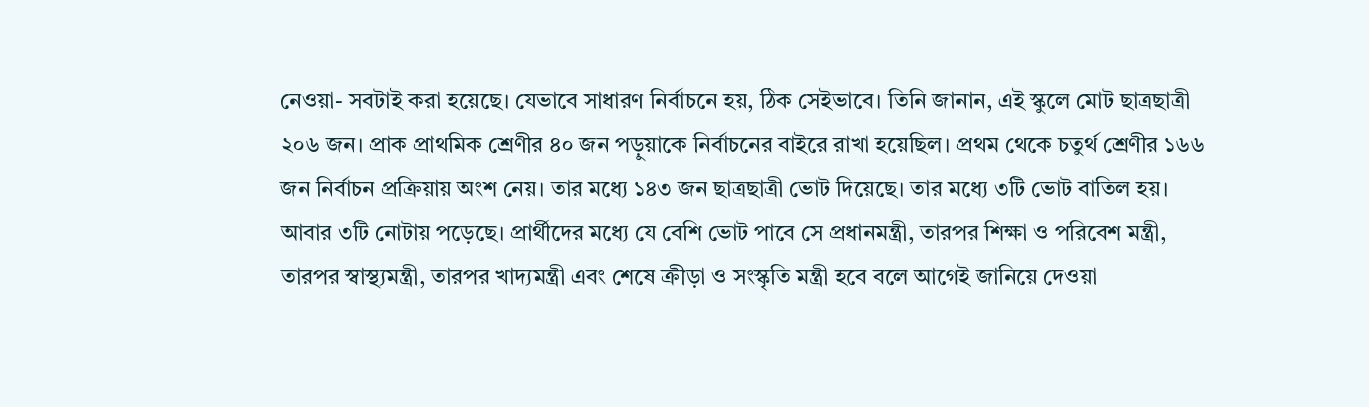নেওয়া- সবটাই করা হয়েছে। যেভাবে সাধারণ নির্বাচনে হয়, ঠিক সেইভাবে। তিনি জানান, এই স্কুলে মোট ছাত্রছাত্রী ২০৬ জন। প্রাক প্রাথমিক শ্রেণীর ৪০ জন পড়ুয়াকে নির্বাচনের বাইরে রাখা হয়েছিল। প্রথম থেকে চতুর্থ শ্রেণীর ১৬৬ জন নির্বাচন প্রক্রিয়ায় অংশ নেয়। তার মধ্যে ১৪৩ জন ছাত্রছাত্রী ভোট দিয়েছে। তার মধ্যে ৩টি ভোট বাতিল হয়। আবার ৩টি নোটায় পড়েছে। প্রার্থীদের মধ্যে যে বেশি ভোট পাবে সে প্রধানমন্ত্রী, তারপর শিক্ষা ও পরিবেশ মন্ত্রী, তারপর স্বাস্থ্যমন্ত্রী, তারপর খাদ্যমন্ত্রী এবং শেষে ক্রীড়া ও সংস্কৃতি মন্ত্রী হবে বলে আগেই জানিয়ে দেওয়া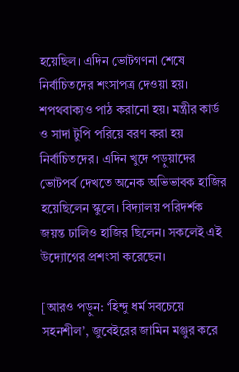হয়েছিল। এদিন ভোটগণনা শেষে নির্বাচিতদের শংসাপত্র দেওয়া হয়। শপথবাক্যও পাঠ করানো হয়। মন্ত্রীর কার্ড ও সাদা টুপি পরিয়ে বরণ করা হয় নির্বাচিতদের। এদিন খুদে পড়ুয়াদের ভোটপর্ব দেখতে অনেক অভিভাবক হাজির‌ হয়েছিলেন স্কুলে। বিদ্যালয় পরিদর্শক জয়ন্ত ঢালিও হাজির ছিলেন। সকলেই এই উদ্যোগের প্রশংসা করেছেন।

[আরও পড়ুন: ‘হিন্দু ধর্ম সবচেয়ে সহনশীল’, জুবেইরের জামিন মঞ্জুর করে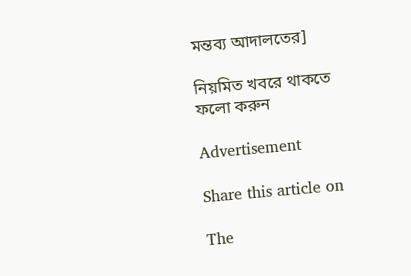মন্তব্য আদালতের]

নিয়মিত খবরে থাকতে ফলো করুন

Advertisement

Share this article on

The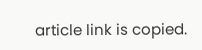article link is copied.